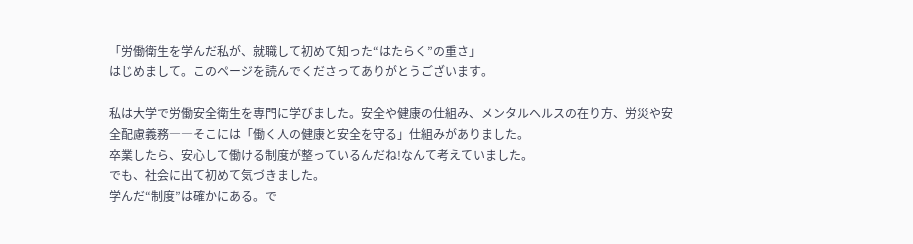「労働衛生を学んだ私が、就職して初めて知った“はたらく”の重さ」
はじめまして。このページを読んでくださってありがとうございます。

私は大学で労働安全衛生を専門に学びました。安全や健康の仕組み、メンタルヘルスの在り方、労災や安全配慮義務――そこには「働く人の健康と安全を守る」仕組みがありました。
卒業したら、安心して働ける制度が整っているんだね!なんて考えていました。
でも、社会に出て初めて気づきました。
学んだ“制度”は確かにある。で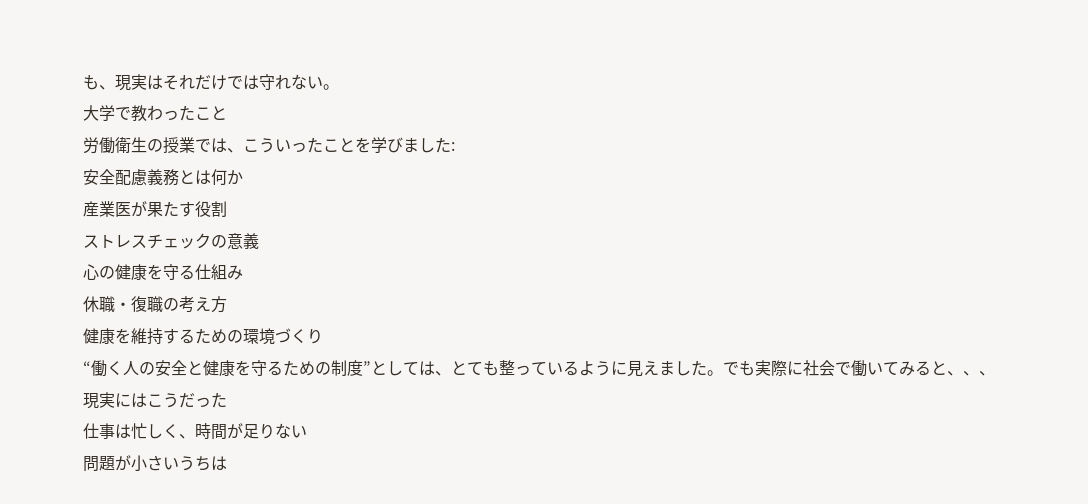も、現実はそれだけでは守れない。
大学で教わったこと
労働衛生の授業では、こういったことを学びました:
安全配慮義務とは何か
産業医が果たす役割
ストレスチェックの意義
心の健康を守る仕組み
休職・復職の考え方
健康を維持するための環境づくり
“働く人の安全と健康を守るための制度”としては、とても整っているように見えました。でも実際に社会で働いてみると、、、
現実にはこうだった
仕事は忙しく、時間が足りない
問題が小さいうちは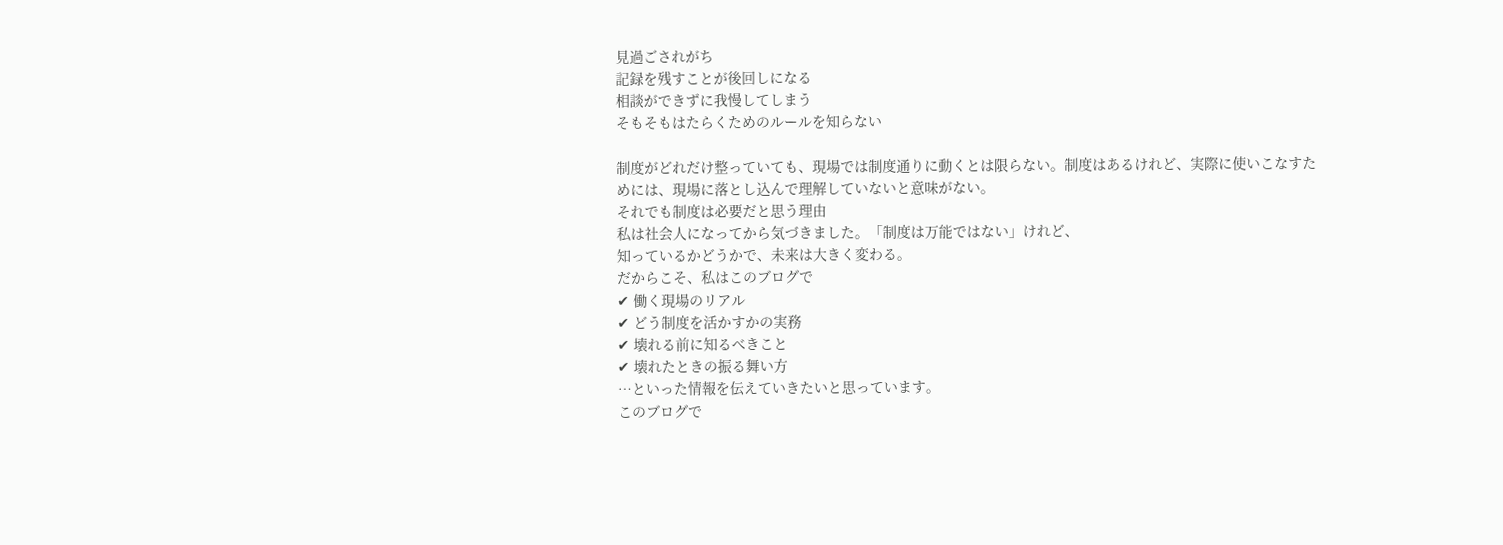見過ごされがち
記録を残すことが後回しになる
相談ができずに我慢してしまう
そもそもはたらくためのルールを知らない

制度がどれだけ整っていても、現場では制度通りに動くとは限らない。制度はあるけれど、実際に使いこなすためには、現場に落とし込んで理解していないと意味がない。
それでも制度は必要だと思う理由
私は社会人になってから気づきました。「制度は万能ではない」けれど、
知っているかどうかで、未来は大きく変わる。
だからこそ、私はこのブログで
✔ 働く現場のリアル
✔ どう制度を活かすかの実務
✔ 壊れる前に知るべきこと
✔ 壊れたときの振る舞い方
…といった情報を伝えていきたいと思っています。
このブログで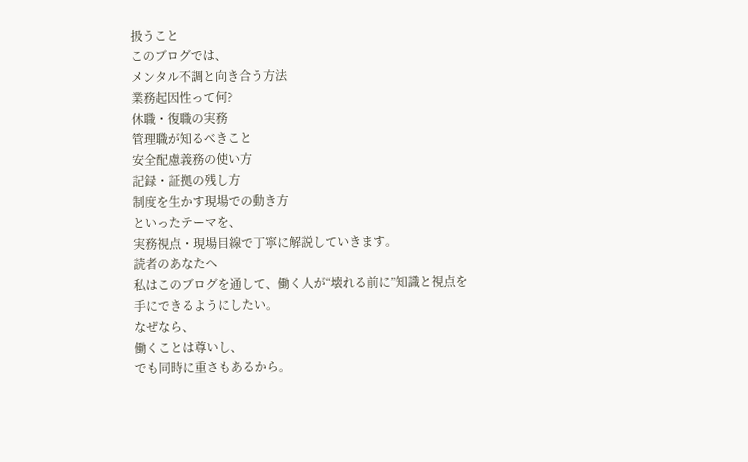扱うこと
このブログでは、
メンタル不調と向き合う方法
業務起因性って何?
休職・復職の実務
管理職が知るべきこと
安全配慮義務の使い方
記録・証拠の残し方
制度を生かす現場での動き方
といったテーマを、
実務視点・現場目線で丁寧に解説していきます。
読者のあなたへ
私はこのブログを通して、働く人が“壊れる前に”知識と視点を手にできるようにしたい。
なぜなら、
働くことは尊いし、
でも同時に重さもあるから。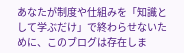あなたが制度や仕組みを「知識として学ぶだけ」で終わらせないために、このブログは存在しま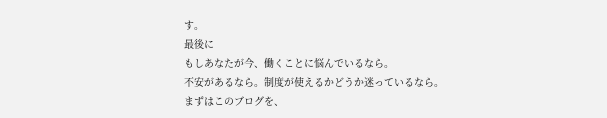す。
最後に
もしあなたが今、働くことに悩んでいるなら。
不安があるなら。制度が使えるかどうか迷っているなら。
まずはこのブログを、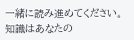一緒に読み進めてください。
知識はあなたの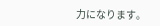力になります。